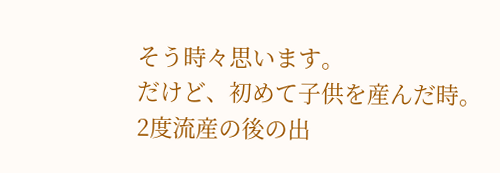そう時々思います。
だけど、初めて子供を産んだ時。
2度流産の後の出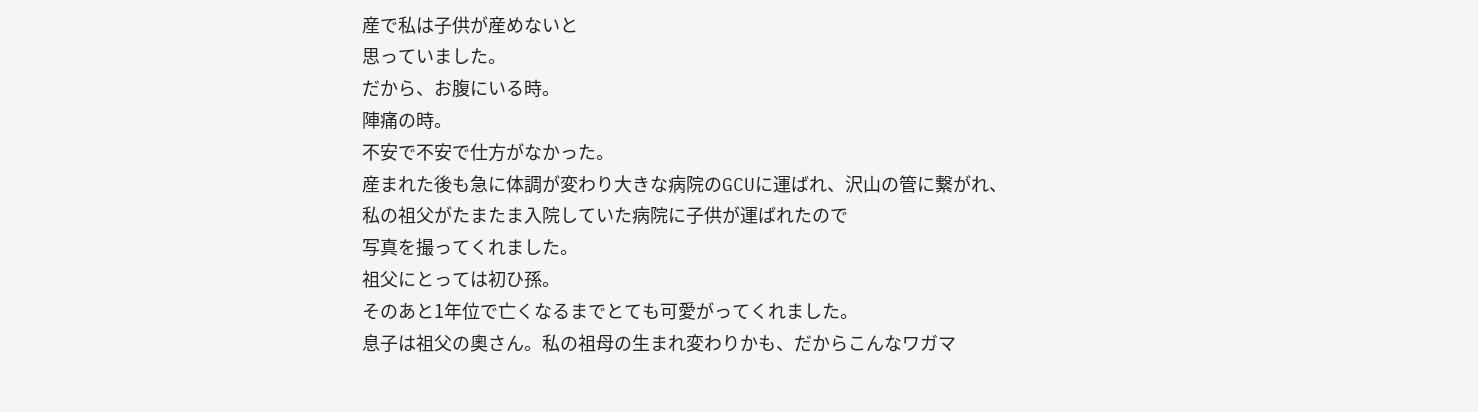産で私は子供が産めないと
思っていました。
だから、お腹にいる時。
陣痛の時。
不安で不安で仕方がなかった。
産まれた後も急に体調が変わり大きな病院のGCUに運ばれ、沢山の管に繋がれ、
私の祖父がたまたま入院していた病院に子供が運ばれたので
写真を撮ってくれました。
祖父にとっては初ひ孫。
そのあと1年位で亡くなるまでとても可愛がってくれました。
息子は祖父の奧さん。私の祖母の生まれ変わりかも、だからこんなワガマ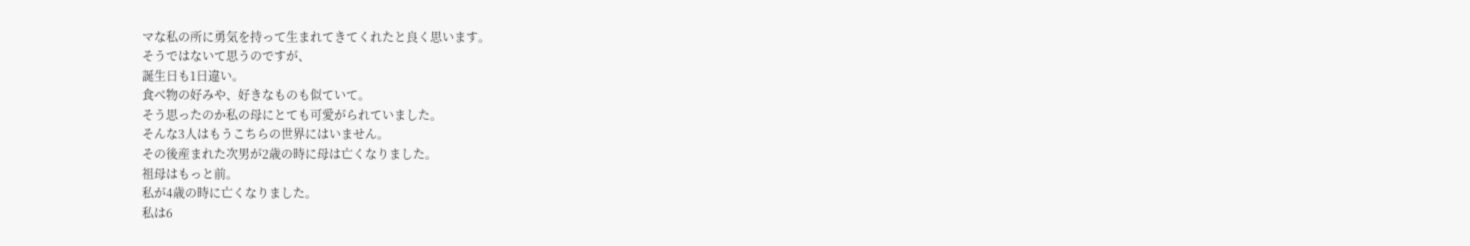マな私の所に勇気を持って生まれてきてくれたと良く思います。
そうではないて思うのですが、
誕生日も1日違い。
食べ物の好みや、好きなものも似ていて。
そう思ったのか私の母にとても可愛がられていました。
そんな3人はもうこちらの世界にはいません。
その後産まれた次男が2歳の時に母は亡くなりました。
祖母はもっと前。
私が4歳の時に亡くなりました。
私は6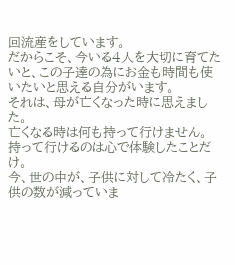回流産をしています。
だからこそ、今いる4人を大切に育てたいと、この子達の為にお金も時間も使いたいと思える自分がいます。
それは、母が亡くなった時に思えました。
亡くなる時は何も持って行けません。
持って行けるのは心で体験したことだけ。
今、世の中が、子供に対して冷たく、子供の数が減っていま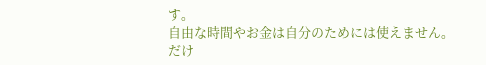す。
自由な時間やお金は自分のためには使えません。
だけ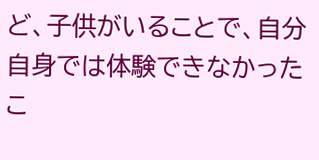ど、子供がいることで、自分自身では体験できなかったこ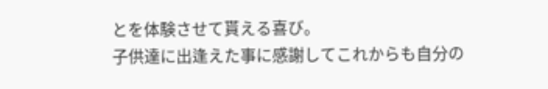とを体験させて貰える喜び。
子供達に出逢えた事に感謝してこれからも自分の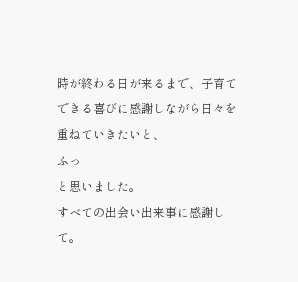時が終わる日が来るまで、子育てできる喜びに感謝しながら日々を重ねていきたいと、
ふっ
と思いました。
すべての出会い出来事に感謝して。